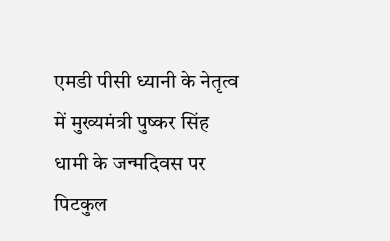एमडी पीसी ध्यानी के नेतृत्व में मुख्यमंत्री पुष्कर सिंह धामी के जन्मदिवस पर पिटकुल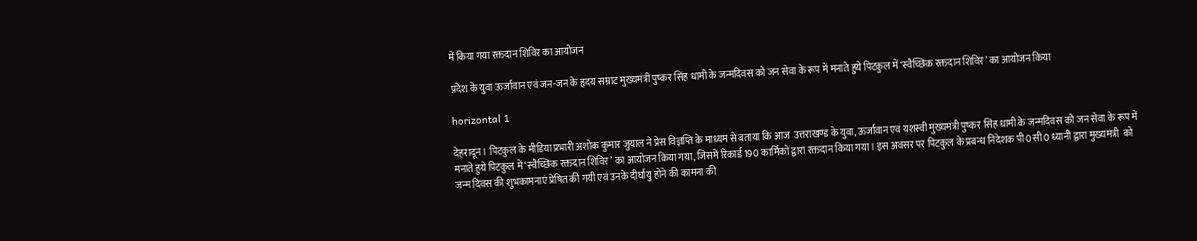में किया गया रक्तदान शिविर का आयोजन

प्रदेश के युवा ऊर्जावान एवं जन-जन के हृदय सम्राट मुख्यमंत्री पुष्कर सिंह धामी के जन्मदिवस को जन सेवा के रूप में मनाते हुये पिटकुल में ‘स्वैच्छिक रक्तदान शिविर’ का आयोजन किया

horizontal 1

देहरादून। पिटकुल के मीडिया प्रभारी अशोक कुमार जुयाल ने प्रेस विज्ञप्ति के माध्यम से बताया कि आज  उत्तराखण्ड के युवा, ऊर्जावान एवं यशस्वी मुख्यमंत्री पुष्कर सिंह धामी के जन्मदिवस को जन सेवा के रूप में मनाते हुये पिटकुल में ‘स्वैच्छिक रक्तदान शिविर’ का आयोजन किया गया, जिसमें रिकार्ड 190 कार्मिकों द्वारा रक्तदान किया गया। इस अवसर पर पिटकुल के प्रबन्ध निदेशक पी0सी0 ध्यानी द्वारा मुख्यमंत्री  को जन्म दिवस की शुभकामनाएं प्रेषित की गयी एवं उनके दीर्घायु होने की कामना की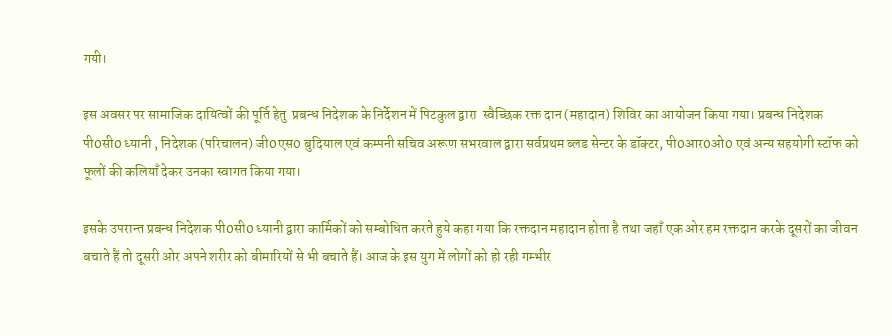गयी।

इस अवसर पर सामाजिक दायित्वों की पूर्ति हेतु  प्रबन्ध निदेशक के निर्देशन में पिटकुल द्वारा  स्वैच्छिक रक्त दान (महादान) शिविर का आयोजन किया गया। प्रबन्ध निदेशक पी0सी0 ध्यानी , निदेशक (परिचालन) जी0एस0 बुदियाल एवं कम्पनी सचिव अरूण सभरवाल द्वारा सर्वप्रथम ब्लड सेन्टर के डॉक्टर, पी0आर0ओ0 एवं अन्य सहयोगी स्टॉफ को फूलों की कलियाँ देकर उनका स्वागत किया गया।

इसके उपरान्त प्रबन्ध निदेशक पी0सी0 ध्यानी द्वारा कार्मिकों को सम्बोधित करते हुये कहा गया कि रक्तदान महादान होता है तथा जहाँ एक ओर हम रक्तदान करके दूसरों का जीवन बचाते हैं तो दूसरी ओर अपने शरीर को बीमारियों से भी बचाते हैं। आज के इस युग में लोगों को हो रही गम्भीर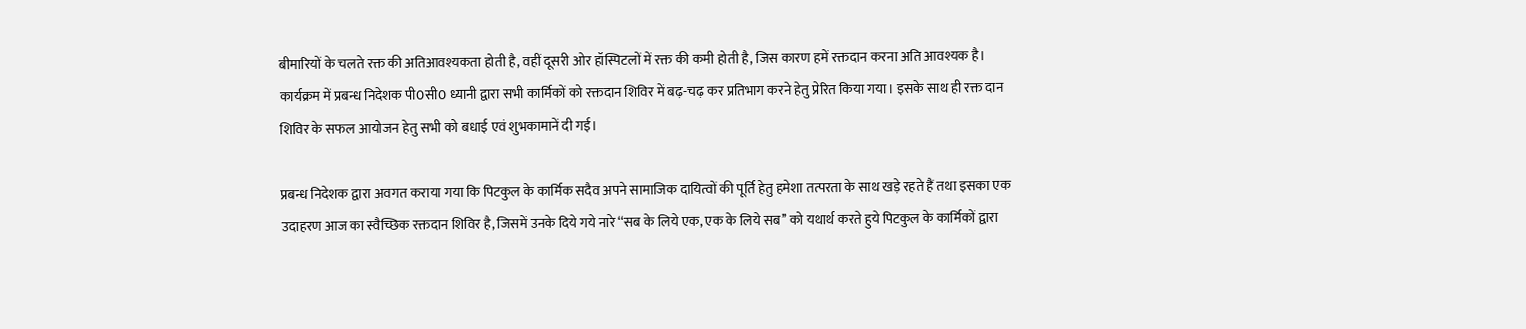बीमारियों के चलते रक्त की अतिआवश्यकता होती है, वहीं दूसरी ओर हॉस्पिटलों में रक्त की कमी होती है, जिस कारण हमें रक्तदान करना अति आवश्यक है। कार्यक्रम में प्रबन्ध निदेशक पी0सी0 ध्यानी द्वारा सभी कार्मिकों को रक्तदान शिविर में बढ़-चढ़ कर प्रतिभाग करने हेतु प्रेरित किया गया। इसके साथ ही रक्त दान शिविर के सफल आयोजन हेतु सभी को बधाई एवं शुभकामानें दी गई।

प्रबन्ध निदेशक द्वारा अवगत कराया गया कि पिटकुल के कार्मिक सदैव अपने सामाजिक दायित्वों की पूर्ति हेतु हमेशा तत्परता के साथ खड़े रहते हैं तथा इसका एक उदाहरण आज का स्वैच्छिक रक्तदान शिविर है, जिसमें उनके दिये गये नारे ‘‘सब के लिये एक, एक के लिये सब’’ को यथार्थ करते हुये पिटकुल के कार्मिकों द्वारा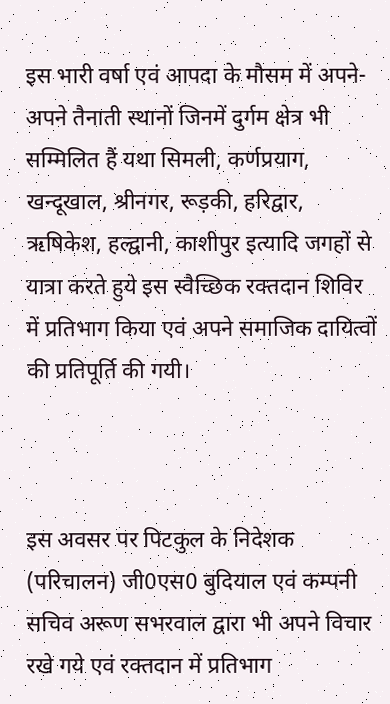इस भारी वर्षा एवं आपदा के मौसम में अपने-अपने तैनाती स्थानों जिनमें दुर्गम क्षेत्र भी सम्मिलित हैं यथा सिमली, कर्णप्रयाग, खन्दूखाल, श्रीनगर, रूड़की, हरिद्वार, ऋषिकेश, हल्द्वानी, काशीपुर इत्यादि जगहों से यात्रा करते हुये इस स्वैच्छिक रक्तदान शिविर में प्रतिभाग किया एवं अपने समाजिक दायित्वों की प्रतिपूर्ति की गयी।



इस अवसर पर पिटकुल के निदेशक (परिचालन) जी0एस0 बुदियाल एवं कम्पनी सचिव अरूण सभरवाल द्वारा भी अपने विचार रखे गये एवं रक्तदान में प्रतिभाग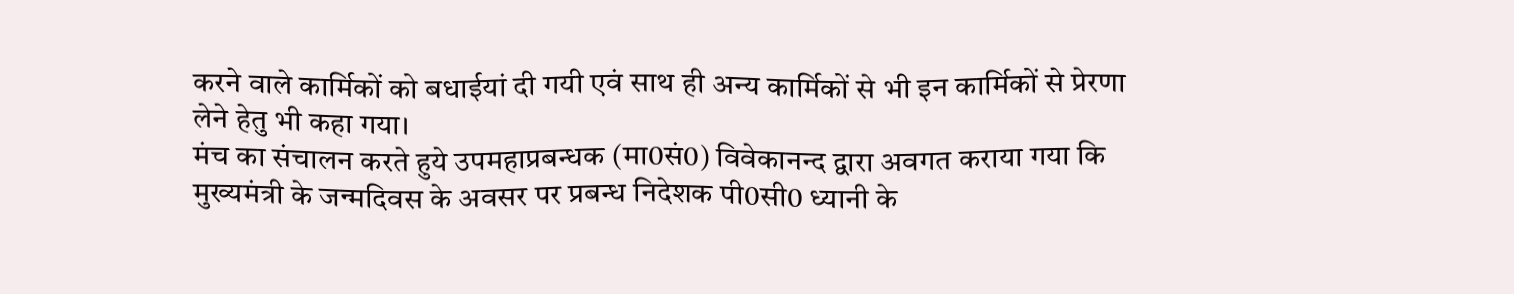करने वाले कार्मिकों को बधाईयां दी गयी एवं साथ ही अन्य कार्मिकों से भी इन कार्मिकों से प्रेरणा लेने हेतु भी कहा गया।
मंच का संचालन करते हुये उपमहाप्रबन्धक (मा0सं0) विवेकानन्द द्वारा अवगत कराया गया कि  मुख्यमंत्री के जन्मदिवस के अवसर पर प्रबन्ध निदेशक पी0सी0 ध्यानी के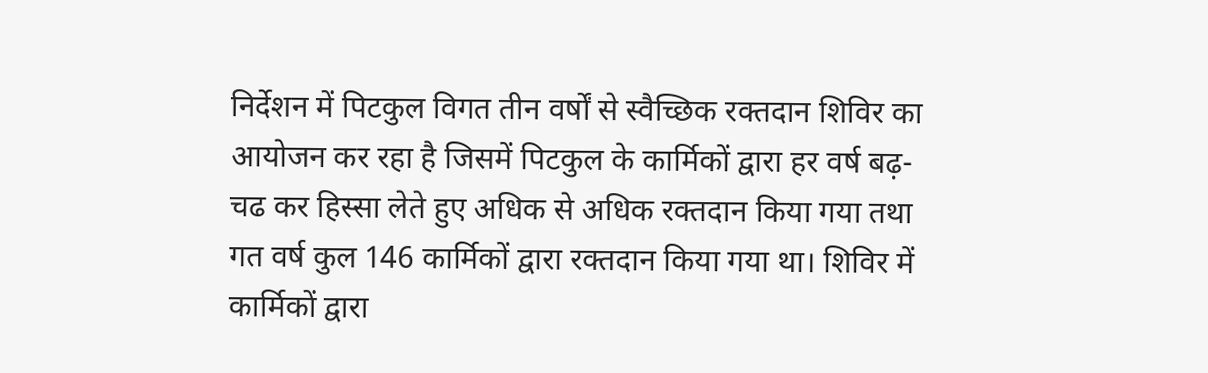निर्देशन में पिटकुल विगत तीन वर्षों से स्वैच्छिक रक्तदान शिविर का आयोजन कर रहा है जिसमें पिटकुल के कार्मिकों द्वारा हर वर्ष बढ़-चढ कर हिस्सा लेते हुए अधिक से अधिक रक्तदान किया गया तथा गत वर्ष कुल 146 कार्मिकों द्वारा रक्तदान किया गया था। शिविर में कार्मिकों द्वारा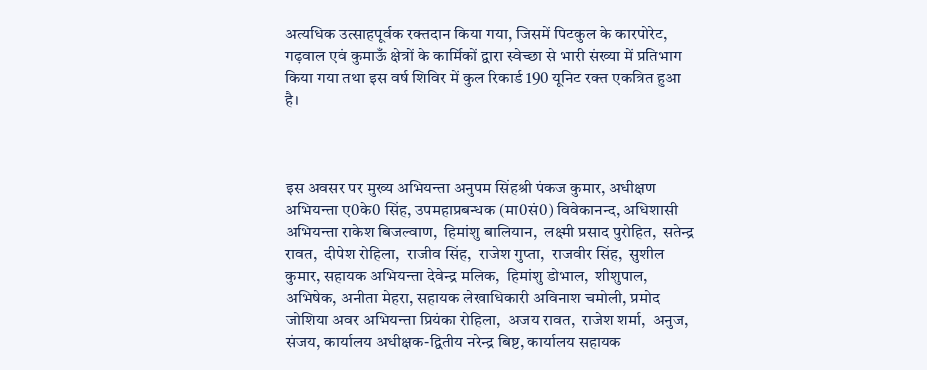अत्यधिक उत्साहपूर्वक रक्तदान किया गया, जिसमें पिटकुल के कारपोरेट, गढ़वाल एवं कुमाऊँ क्षेत्रों के कार्मिकों द्वारा स्वेच्छा से भारी संख्या में प्रतिभाग किया गया तथा इस वर्ष शिविर में कुल रिकार्ड 190 यूनिट रक्त एकत्रित हुआ है।



इस अवसर पर मुख्य अभियन्ता अनुपम सिंहश्री पंकज कुमार, अधीक्षण अभियन्ता ए0के0 सिंह, उपमहाप्रबन्धक (मा0सं0) विवेकानन्द, अधिशासी अभियन्ता राकेश बिजल्वाण,  हिमांशु बालियान,  लक्ष्मी प्रसाद पुरोहित,  सतेन्द्र रावत,  दीपेश रोहिला,  राजीव सिंह,  राजेश गुप्ता,  राजवीर सिंह,  सुशील कुमार, सहायक अभियन्ता देवेन्द्र मलिक,  हिमांशु डोभाल,  शीशुपाल,  अभिषेक, अनीता मेहरा, सहायक लेखाधिकारी अविनाश चमोली, प्रमोद जोशिया अवर अभियन्ता प्रियंका रोहिला,  अजय रावत,  राजेश शर्मा,  अनुज,  संजय, कार्यालय अधीक्षक-द्वितीय नरेन्द्र बिष्ट, कार्यालय सहायक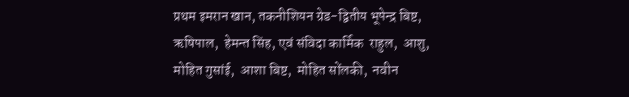प्रथम इमरान खान, तकनीशियन ग्रेड-द्वितीय भूपेन्द्र बिष्ट, ऋषिपाल,  हेमन्त सिंह, एवं संविदा कार्मिक  राहुल,  आशु,  मोहित गुसांई,  आशा बिष्ट,  मोहित सोंलकी,  नवीन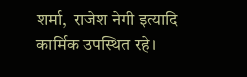शर्मा,  राजेश नेगी इत्यादि कार्मिक उपस्थित रहे।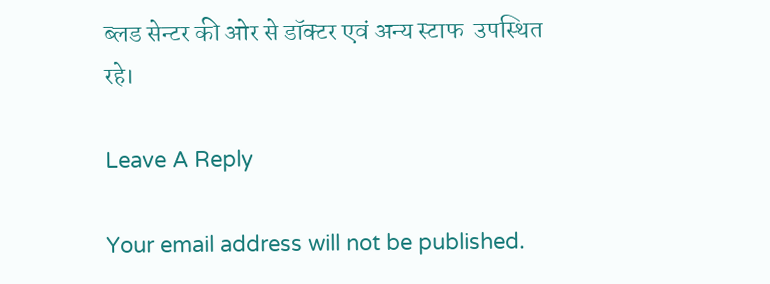ब्लड सेन्टर की ओर से डॉक्टर एवं अन्य स्टाफ  उपस्थित रहे।

Leave A Reply

Your email address will not be published.